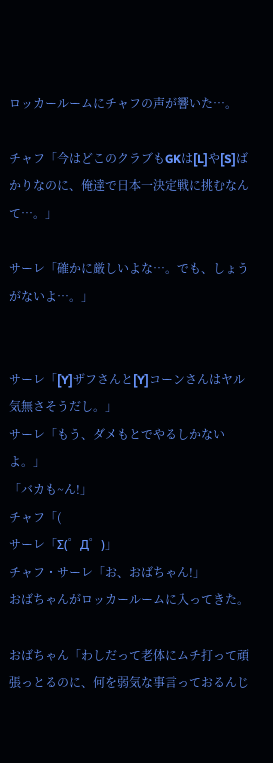ロッカールームにチャフの声が響いた…。

チャフ「今はどこのクラブもGKは[L]や[S]ばかりなのに、俺達で日本一決定戦に挑むなんて…。」

サーレ「確かに厳しいよな…。でも、しょうがないよ…。」


サーレ「[Y]ザフさんと[Y]コーンさんはヤル気無さそうだし。」
サーレ「もう、ダメもとでやるしかないよ。」
「バカも~ん!」
チャフ「(
サーレ「Σ(゜Д゜)」
チャフ・サーレ「お、おばちゃん!」
おばちゃんがロッカールームに入ってきた。

おばちゃん「わしだって老体にムチ打って頑張っとるのに、何を弱気な事言っておるんじ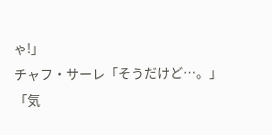ゃ!」
チャフ・サーレ「そうだけど…。」
「気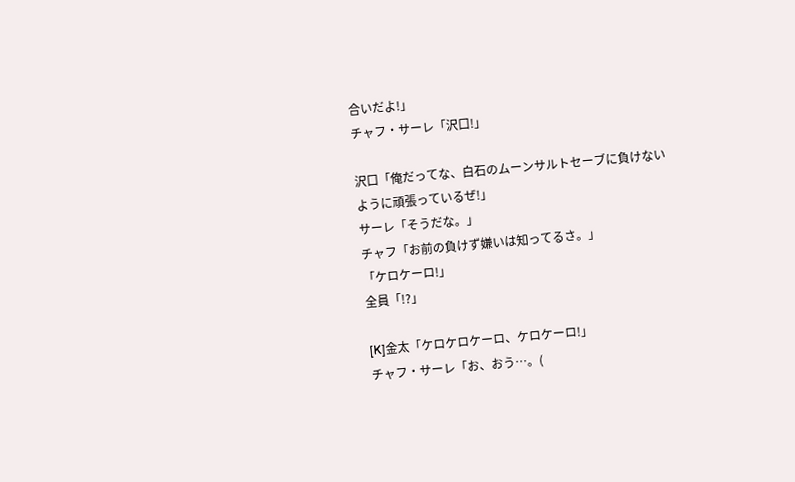合いだよ!」
チャフ・サーレ「沢口!」

沢口「俺だってな、白石のムーンサルトセーブに負けないように頑張っているぜ!」
サーレ「そうだな。」
チャフ「お前の負けず嫌いは知ってるさ。」
「ケロケーロ!」
全員「!?」

[K]金太「ケロケロケーロ、ケロケーロ!」
チャフ・サーレ「お、おう…。(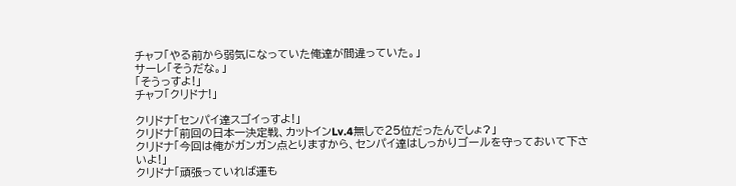チャフ「やる前から弱気になっていた俺達が間違っていた。」
サーレ「そうだな。」
「そうっすよ!」
チャフ「クリドナ!」

クリドナ「センパイ達スゴイっすよ!」
クリドナ「前回の日本一決定戦、カットインLv.4無しで25位だったんでしょ?」
クリドナ「今回は俺がガンガン点とりますから、センパイ達はしっかりゴールを守っておいて下さいよ!」
クリドナ「頑張っていれば運も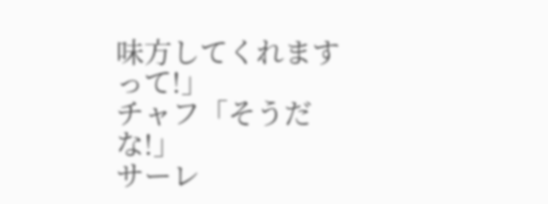味方してくれますって!」
チャフ「そうだな!」
サーレ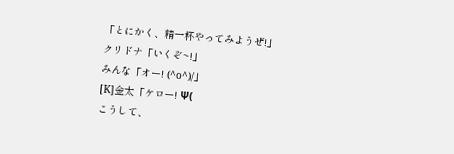「とにかく、精一杯やってみようぜ!」
クリドナ「いくぞ~!」
みんな「オー! (^o^)/」
[K]金太「ケロー! Ψ(
こうして、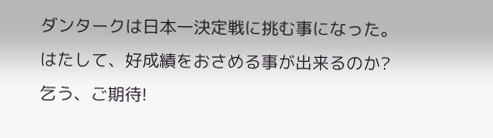ダンタークは日本一決定戦に挑む事になった。
はたして、好成績をおさめる事が出来るのか?
乞う、ご期待!